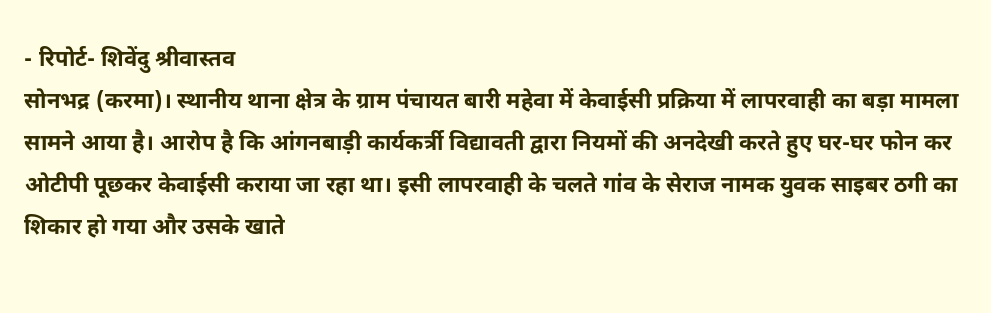- रिपोर्ट- शिवेंदु श्रीवास्तव
सोनभद्र (करमा)। स्थानीय थाना क्षेत्र के ग्राम पंचायत बारी महेवा में केवाईसी प्रक्रिया में लापरवाही का बड़ा मामला सामने आया है। आरोप है कि आंगनबाड़ी कार्यकर्त्री विद्यावती द्वारा नियमों की अनदेखी करते हुए घर-घर फोन कर ओटीपी पूछकर केवाईसी कराया जा रहा था। इसी लापरवाही के चलते गांव के सेराज नामक युवक साइबर ठगी का शिकार हो गया और उसके खाते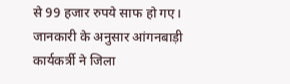से 99 हजार रुपये साफ हो गए।
जानकारी के अनुसार आंगनबाड़ी कार्यकर्त्री ने जिला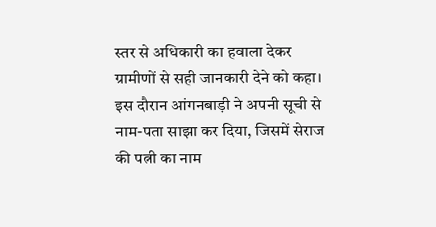स्तर से अधिकारी का हवाला देकर ग्रामीणों से सही जानकारी देने को कहा। इस दौरान आंगनबाड़ी ने अपनी सूची से नाम-पता साझा कर दिया, जिसमें सेराज की पत्नी का नाम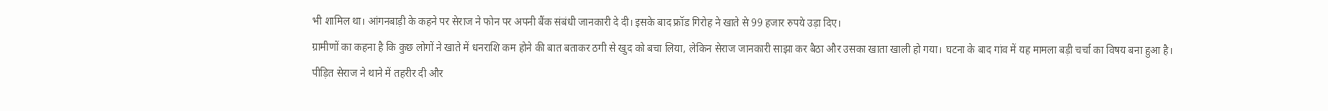भी शामिल था। आंगनबाड़ी के कहने पर सेराज ने फोन पर अपनी बैंक संबंधी जानकारी दे दी। इसके बाद फ्रॉड गिरोह ने खाते से 99 हजार रुपये उड़ा दिए।
ग्रामीणों का कहना है कि कुछ लोगों ने खाते में धनराशि कम होने की बात बताकर ठगी से खुद को बचा लिया, लेकिन सेराज जानकारी साझा कर बैठा और उसका खाता खाली हो गया। घटना के बाद गांव में यह मामला बड़ी चर्चा का विषय बना हुआ है।
पीड़ित सेराज ने थाने में तहरीर दी और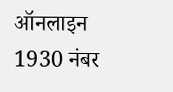ऑनलाइन 1930 नंबर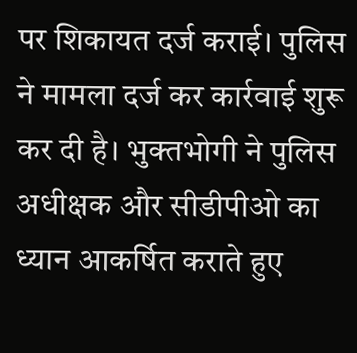पर शिकायत दर्ज कराई। पुलिस ने मामला दर्ज कर कार्रवाई शुरू कर दी है। भुक्तभोगी ने पुलिस अधीक्षक और सीडीपीओ का ध्यान आकर्षित कराते हुए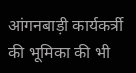आंगनबाड़ी कार्यकर्त्री की भूमिका की भी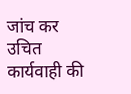जांच कर उचित कार्यवाही की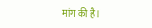मांग की है।